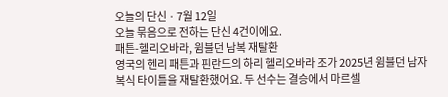오늘의 단신 · 7월 12일
오늘 묶음으로 전하는 단신 4건이에요.
패튼-헬리오바라, 윔블던 남복 재탈환
영국의 헨리 패튼과 핀란드의 하리 헬리오바라 조가 2025년 윔블던 남자복식 타이틀을 재탈환했어요. 두 선수는 결승에서 마르셀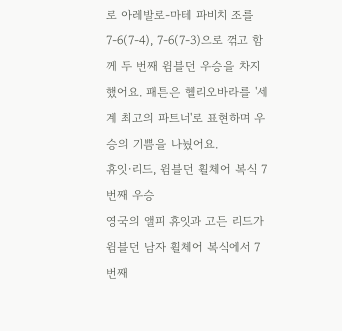로 아레발로-마테 파비치 조를 7-6(7-4), 7-6(7-3)으로 꺾고 함께 두 번째 윔블던 우승을 차지했어요. 패튼은 헬리오바라를 '세계 최고의 파트너'로 표현하며 우승의 기쁨을 나눴어요.
휴잇·리드, 윔블던 휠체어 복식 7번째 우승
영국의 앨피 휴잇과 고든 리드가 윔블던 남자 휠체어 복식에서 7번째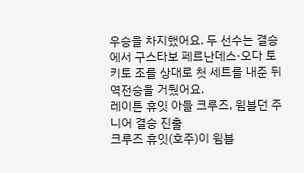우승을 차지했어요. 두 선수는 결승에서 구스타보 페르난데스·오다 토키토 조를 상대로 첫 세트를 내준 뒤 역전승을 거뒀어요.
레이튼 휴잇 아들 크루즈, 윔블던 주니어 결승 진출
크루즈 휴잇(호주)이 윔블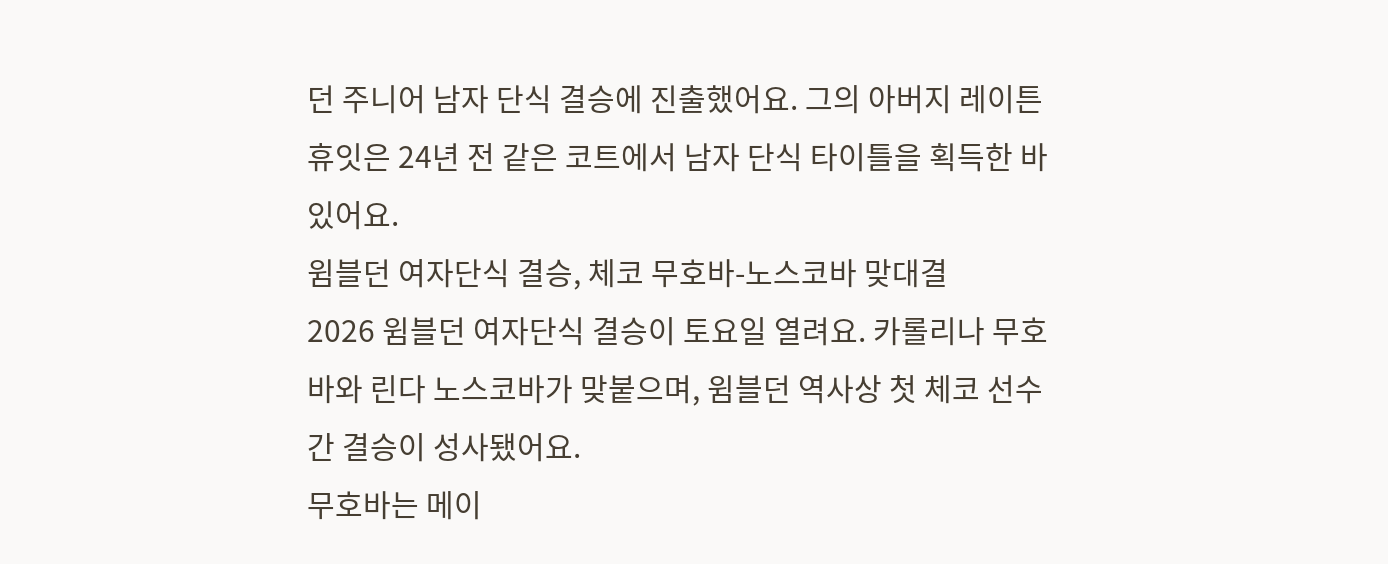던 주니어 남자 단식 결승에 진출했어요. 그의 아버지 레이튼 휴잇은 24년 전 같은 코트에서 남자 단식 타이틀을 획득한 바 있어요.
윔블던 여자단식 결승, 체코 무호바-노스코바 맞대결
2026 윔블던 여자단식 결승이 토요일 열려요. 카롤리나 무호바와 린다 노스코바가 맞붙으며, 윔블던 역사상 첫 체코 선수 간 결승이 성사됐어요.
무호바는 메이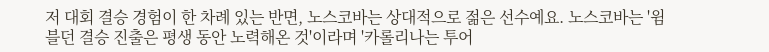저 대회 결승 경험이 한 차례 있는 반면, 노스코바는 상대적으로 젊은 선수예요. 노스코바는 '윔블던 결승 진출은 평생 동안 노력해온 것'이라며 '카롤리나는 투어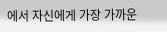에서 자신에게 가장 가까운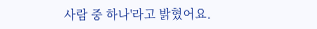사람 중 하나'라고 밝혔어요.